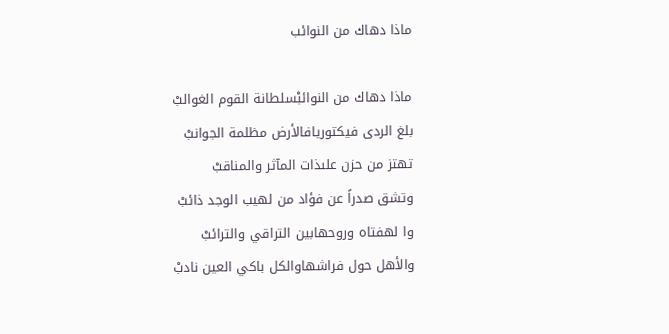ماذا دهاك من النوائب

ماذا دهاك من النوائبْسلطانة القوم الغوالبْ
بلغ الردى فيكتوريافالأرض مظلمة الجوانبْ
تهتز من حزن علىذات المآثر والمناقبْ
وتشق صدراً عن فؤاد من لهيب الوجد ذائبْ
وا لهفتاه وروحهابين التراقي والترائبْ
والأهل حول فراشهاوالكل باكي العين نادبْ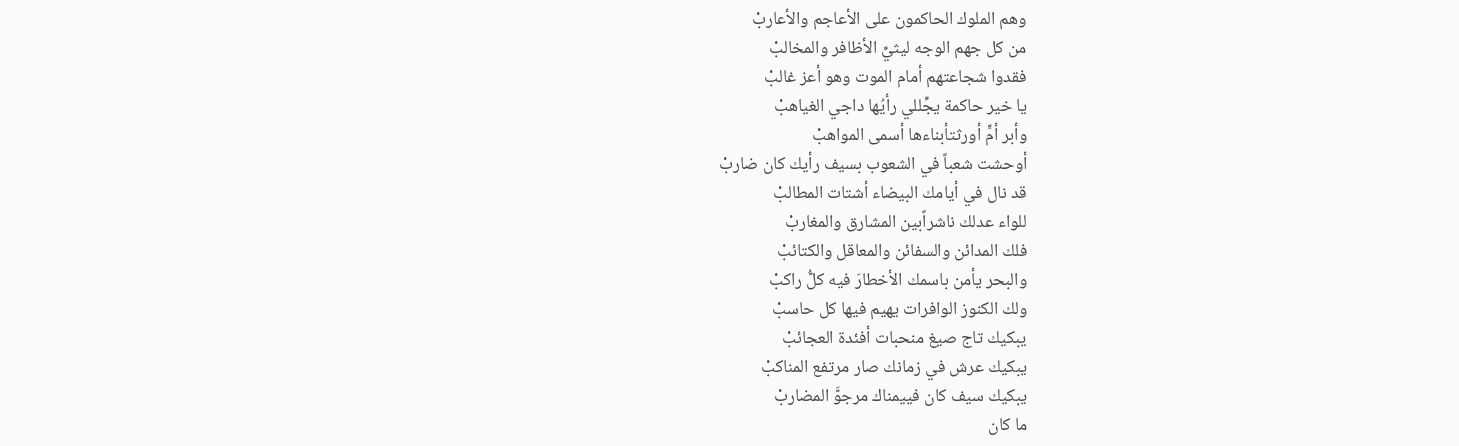وهم الملوك الحاكمون على الأعاجم والأعاربْ
من كل جهم الوجه ليثيِّ الأظافر والمخالبْ
فقدوا شجاعتهم أمام الموت وهو أعز غالبْ
يا خير حاكمة يجِّللي رأيُها داجي الغياهبْ
وأبر أمٍّ أورثتأبناءها أسمى المواهبْ
أوحشت شعباً في الشعوب بسيف رأيك كان ضاربْ
قد نال في أيامك البيضاء أشتات المطالبْ
للواء عدلك ناشراًبين المشارق والمغاربْ
فلك المدائن والسفائن والمعاقل والكتائبْ
والبحر يأمن باسمك الأخطارَ فيه كلُّ راكبْ
ولك الكنوز الوافرات يهيم فيها كل حاسبْ
يبكيك تاج صيغ منحبات أفئدة العجائبْ
يبكيك عرش في زمانك صار مرتفع المناكبْ
يبكيك سيف كان فييمناك مرجوَّ المضاربْ
ما كان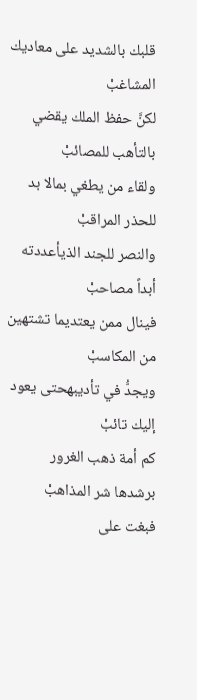قلبك بالشديد على معاديك المشاغبْ
لكنَّ حفظ الملك يقضي بالتأهب للمصائبْ
ولقاء من يطغي بمالا بد للحذر المراقبْ
والنصر للجند الذيأعددته أبداً مصاحبْ
فينال ممن يعتديما تشتهين من المكاسبْ
ويجدُّ في تأديبهحتى يعود إليك تائبْ
كم أمة ذهب الغرور برشدها شر المذاهبْ
فبغت على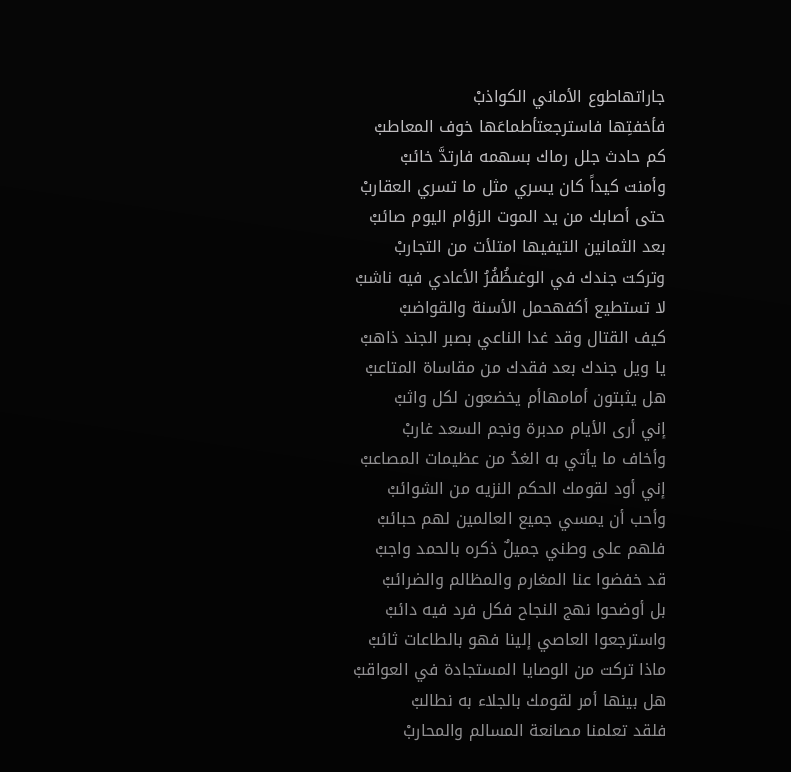جاراتهاطوع الأماني الكواذبْ
فأخفتِها فاسترجعتأطماعَها خوف المعاطبْ
كم حادث جلل رماك بسهمه فارتدَّ خائبْ
وأمنت كيداً كان يسري مثل ما تسري العقاربْ
حتى أصابك من يد الموت الزؤام اليوم صائبْ
بعد الثمانين التيفيها امتلأت من التجاربْ
وتركت جندك في الوغىظُفُرُ الأعادي فيه ناشبْ
لا تستطيع أكفهحمل الأسنة والقواضبْ
كيف القتال وقد غدا الناعي بصبر الجند ذاهبْ
يا ويل جندك بعد فقدك من مقاساة المتاعبْ
هل يثبتون أمامهاأم يخضعون لكل واثبْ
إني أرى الأيام مدبرة ونجم السعد غاربْ
وأخاف ما يأتي به الغدُ من عظيمات المصاعبْ
إني أود لقومك الحكم النزيه من الشوائبْ
وأحب أن يمسي جميع العالمين لهم حبائبْ
فلهم على وطني جميلٌ ذكره بالحمد واجبْ
قد خفضوا عنا المغارم والمظالم والضرائبْ
بل أوضحوا نهج النجاح فكل فرد فيه دائبْ
واسترجعوا العاصي إلينا فهو بالطاعات ثائبْ
ماذا تركت من الوصايا المستجادة في العواقبْ
هل بينها أمر لقومك بالجلاء به نطالبْ
فلقد تعلمنا مصانعة المسالم والمحاربْ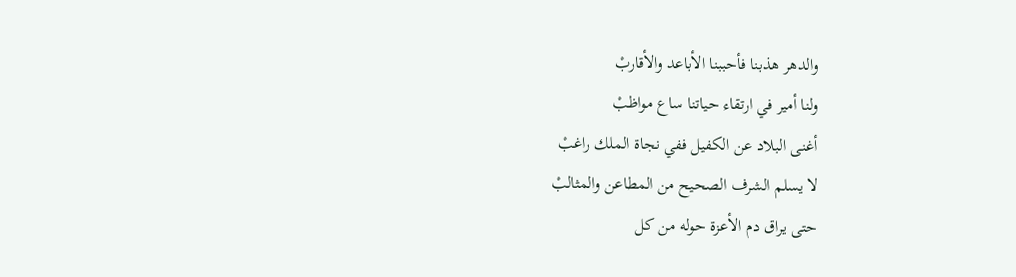والدهر هذبنا فأحببنا الأباعد والأقاربْ
ولنا أمير في ارتقاء حياتنا ساع مواظبْ
أغنى البلاد عن الكفيل ففي نجاة الملك راغبْ
لا يسلم الشرف الصحيح من المطاعن والمثالبْ
حتى يراق دم الأعزة حوله من كل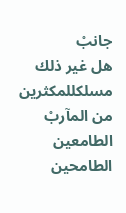جانبْ
هل غير ذلك مسلكللمكثرين من المآربْ
الطامعين الطامحين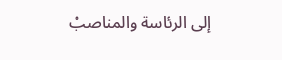إلى الرئاسة والمناصبْ